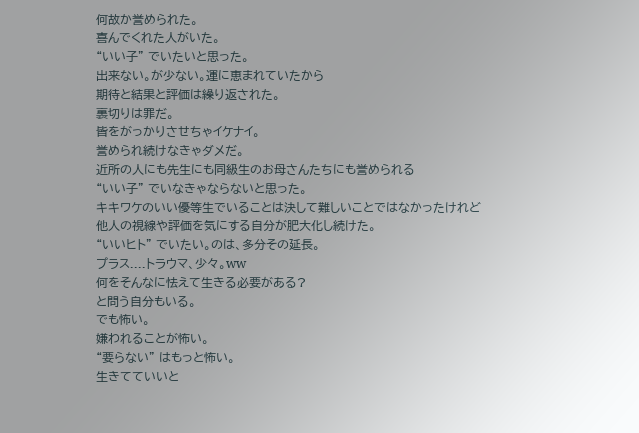何故か誉められた。
喜んでくれた人がいた。
“いい子” でいたいと思った。
出来ない。が少ない。運に恵まれていたから
期待と結果と評価は繰り返された。
裏切りは罪だ。
皆をがっかりさせちゃイケナイ。
誉められ続けなきゃダメだ。
近所の人にも先生にも同級生のお母さんたちにも誉められる
“いい子” でいなきゃならないと思った。
キキワケのいい優等生でいることは決して難しいことではなかったけれど
他人の視線や評価を気にする自分が肥大化し続けた。
“いいヒト” でいたい。のは、多分その延長。
プラス....トラウマ、少々。ww
何をそんなに怯えて生きる必要がある?
と問う自分もいる。
でも怖い。
嫌われることが怖い。
“要らない” はもっと怖い。
生きてていいと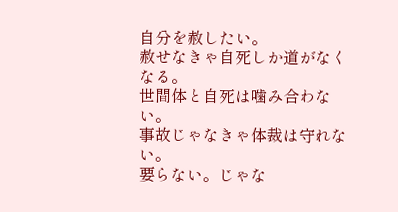自分を赦したい。
赦せなきゃ自死しか道がなくなる。
世間体と自死は噛み合わない。
事故じゃなきゃ体裁は守れない。
要らない。じゃな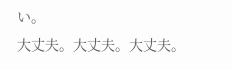い。
大丈夫。大丈夫。大丈夫。